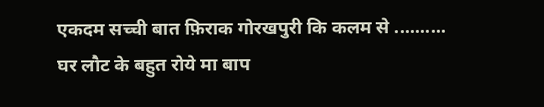एकदम सच्ची बात फ़िराक गोरखपुरी कि कलम से ..........
घर लौट के बहुत रोये मा बाप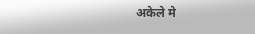अकेले मे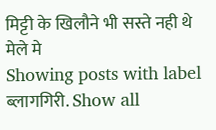मिट्टी के खिलौने भी सस्ते नही थे मेले मे
Showing posts with label ब्लागगिरी. Show all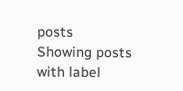posts
Showing posts with label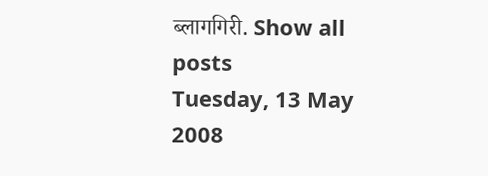ब्लागगिरी. Show all posts
Tuesday, 13 May 2008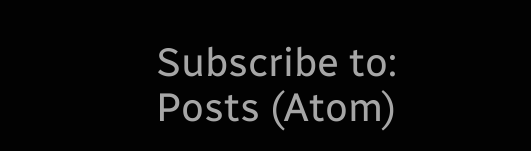Subscribe to:
Posts (Atom)